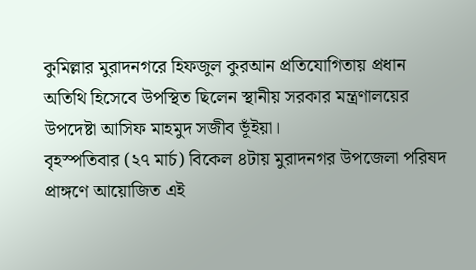কুমিল্লার মুরাদনগরে হিফজুল কুরআন প্রতিযোগিতায় প্রধান অতিথি হিসেবে উপস্থিত ছিলেন স্থানীয় সরকার মন্ত্রণালয়ের উপদেষ্টা আসিফ মাহমুদ সজীব ভূঁইয়া।
বৃহস্পতিবার (২৭ মার্চ) বিকেল ৪টায় মুরাদনগর উপজেলা পরিষদ প্রাঙ্গণে আয়োজিত এই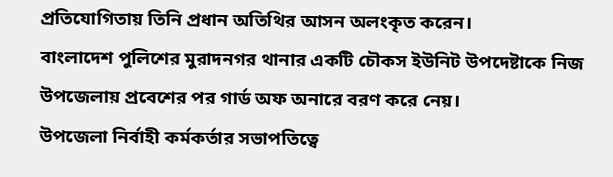প্রতিযোগিতায় তিনি প্রধান অতিথির আসন অলংকৃত করেন।
বাংলাদেশ পুলিশের মুরাদনগর থানার একটি চৌকস ইউনিট উপদেষ্টাকে নিজ উপজেলায় প্রবেশের পর গার্ড অফ অনারে বরণ করে নেয়।
উপজেলা নির্বাহী কর্মকর্তার সভাপতিত্বে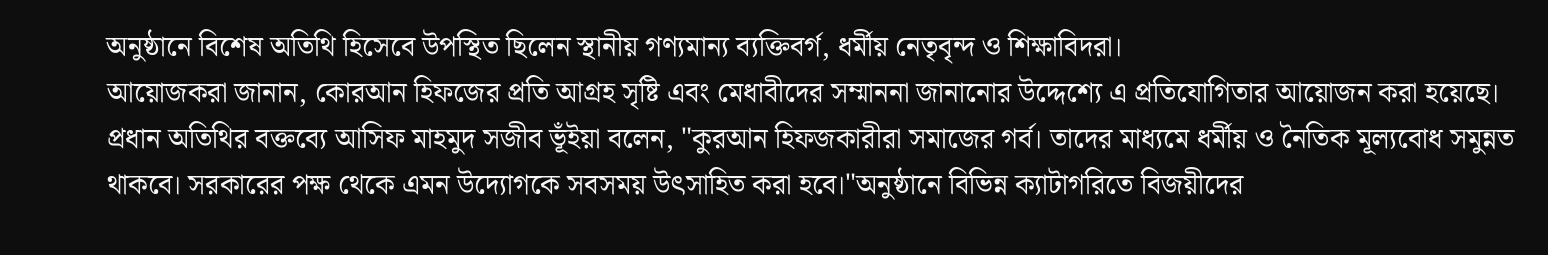অনুষ্ঠানে বিশেষ অতিথি হিসেবে উপস্থিত ছিলেন স্থানীয় গণ্যমান্য ব্যক্তিবর্গ, ধর্মীয় নেতৃবৃন্দ ও শিক্ষাবিদরা।
আয়োজকরা জানান, কোরআন হিফজের প্রতি আগ্রহ সৃষ্টি এবং মেধাবীদের সম্মাননা জানানোর উদ্দেশ্যে এ প্রতিযোগিতার আয়োজন করা হয়েছে।
প্রধান অতিথির বক্তব্যে আসিফ মাহমুদ সজীব ভূঁইয়া বলেন, "কুরআন হিফজকারীরা সমাজের গর্ব। তাদের মাধ্যমে ধর্মীয় ও নৈতিক মূল্যবোধ সমুন্নত থাকবে। সরকারের পক্ষ থেকে এমন উদ্যোগকে সবসময় উৎসাহিত করা হবে।"অনুষ্ঠানে বিভিন্ন ক্যাটাগরিতে বিজয়ীদের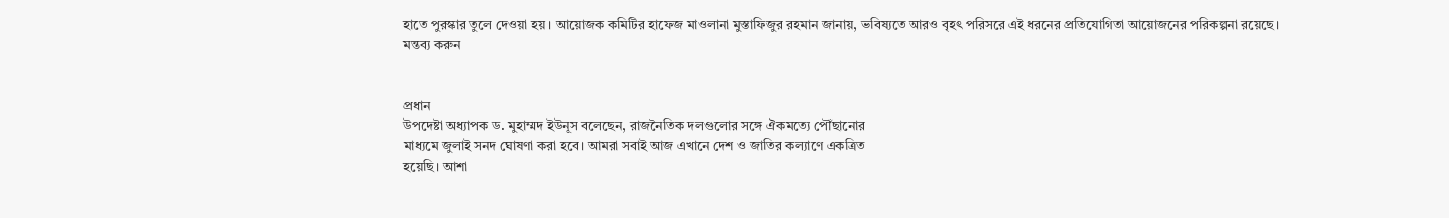হাতে পুরস্কার তুলে দেওয়া হয়। আয়োজক কমিটির হাফেজ মাওলানা মুস্তাফিজুর রহমান জানায়, ভবিষ্যতে আরও বৃহৎ পরিসরে এই ধরনের প্রতিযোগিতা আয়োজনের পরিকল্পনা রয়েছে।
মন্তব্য করুন


প্রধান
উপদেষ্টা অধ্যাপক ড. মুহাম্মদ ইউনূস বলেছেন, রাজনৈতিক দলগুলোর সঙ্গে ঐকমত্যে পৌঁছানোর
মাধ্যমে জুলাই সনদ ঘোষণা করা হবে। আমরা সবাই আজ এখানে দেশ ও জাতির কল্যাণে একত্রিত
হয়েছি। আশা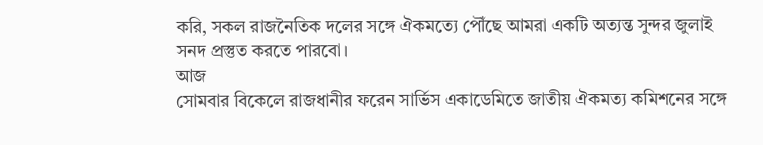করি, সকল রাজনৈতিক দলের সঙ্গে ঐকমত্যে পৌঁছে আমরা একটি অত্যন্ত সুন্দর জুলাই
সনদ প্রস্তুত করতে পারবো।
আজ
সোমবার বিকেলে রাজধানীর ফরেন সার্ভিস একাডেমিতে জাতীয় ঐকমত্য কমিশনের সঙ্গে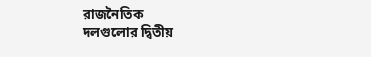রাজনৈতিক
দলগুলোর দ্বিতীয়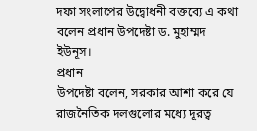দফা সংলাপের উদ্বোধনী বক্তব্যে এ কথা বলেন প্রধান উপদেষ্টা ড. মুহাম্মদ
ইউনূস।
প্রধান
উপদেষ্টা বলেন, সরকার আশা করে যে রাজনৈতিক দলগুলোর মধ্যে দূরত্ব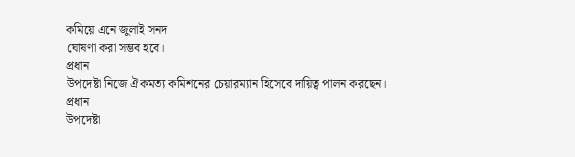কমিয়ে এনে জুলাই সনদ
ঘোষণা করা সম্ভব হবে।
প্রধান
উপদেষ্টা নিজে ঐকমত্য কমিশনের চেয়ারম্যান হিসেবে দায়িত্ব পালন করছেন।
প্রধান
উপদেষ্টা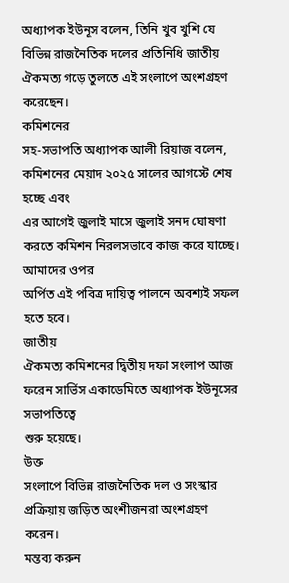অধ্যাপক ইউনূস বলেন, তিনি খুব খুশি যে বিভিন্ন রাজনৈতিক দলের প্রতিনিধি জাতীয়
ঐকমত্য গড়ে তুলতে এই সংলাপে অংশগ্রহণ করেছেন।
কমিশনের
সহ-সভাপতি অধ্যাপক আলী রিয়াজ বলেন, কমিশনের মেয়াদ ২০২৫ সালের আগস্টে শেষ হচ্ছে এবং
এর আগেই জুলাই মাসে জুলাই সনদ ঘোষণা করতে কমিশন নিরলসভাবে কাজ করে যাচ্ছে। আমাদের ওপর
অর্পিত এই পবিত্র দায়িত্ব পালনে অবশ্যই সফল হতে হবে।
জাতীয়
ঐকমত্য কমিশনের দ্বিতীয় দফা সংলাপ আজ ফরেন সার্ভিস একাডেমিতে অধ্যাপক ইউনূসের সভাপতিত্বে
শুরু হয়েছে।
উক্ত
সংলাপে বিভিন্ন রাজনৈতিক দল ও সংস্কার প্রক্রিয়ায় জড়িত অংশীজনরা অংশগ্রহণ করেন।
মন্তব্য করুন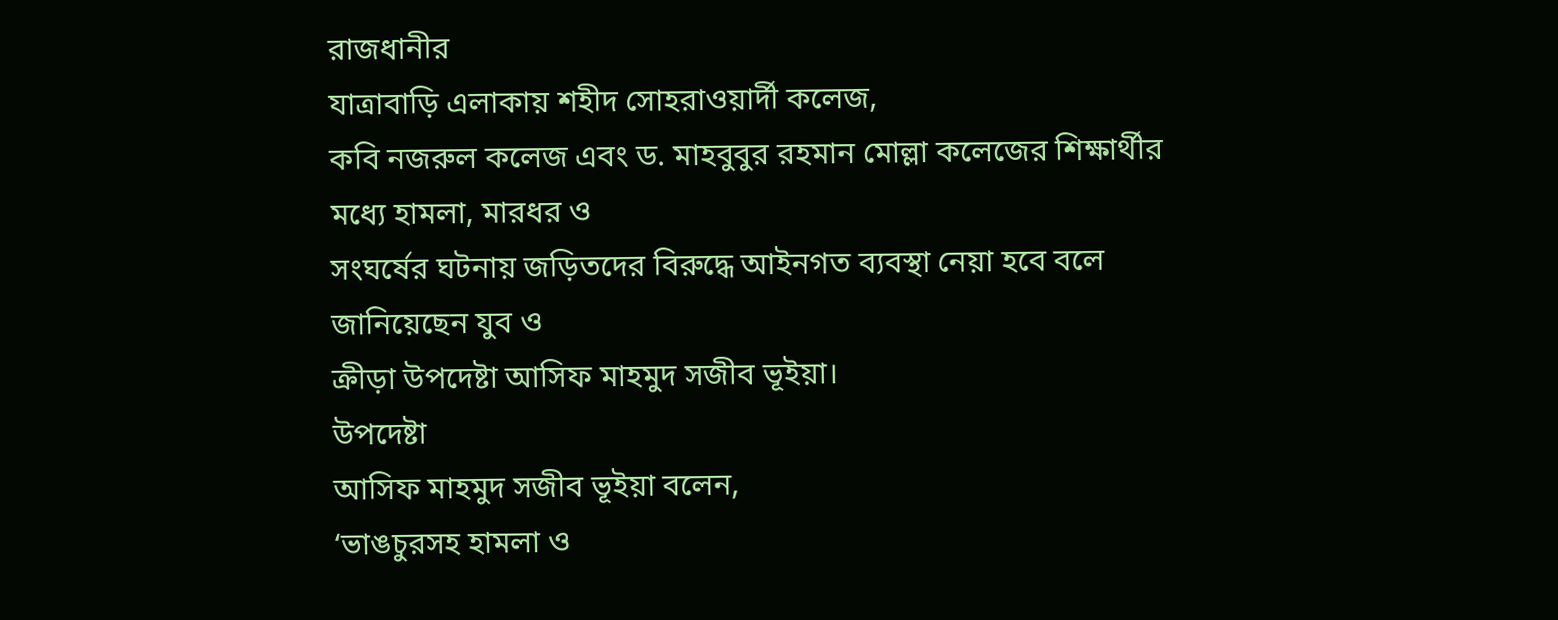রাজধানীর
যাত্রাবাড়ি এলাকায় শহীদ সোহরাওয়ার্দী কলেজ,
কবি নজরুল কলেজ এবং ড. মাহবুবুর রহমান মোল্লা কলেজের শিক্ষার্থীর মধ্যে হামলা, মারধর ও
সংঘর্ষের ঘটনায় জড়িতদের বিরুদ্ধে আইনগত ব্যবস্থা নেয়া হবে বলে জানিয়েছেন যুব ও
ক্রীড়া উপদেষ্টা আসিফ মাহমুদ সজীব ভূইয়া।
উপদেষ্টা
আসিফ মাহমুদ সজীব ভূইয়া বলেন,
‘ভাঙচুরসহ হামলা ও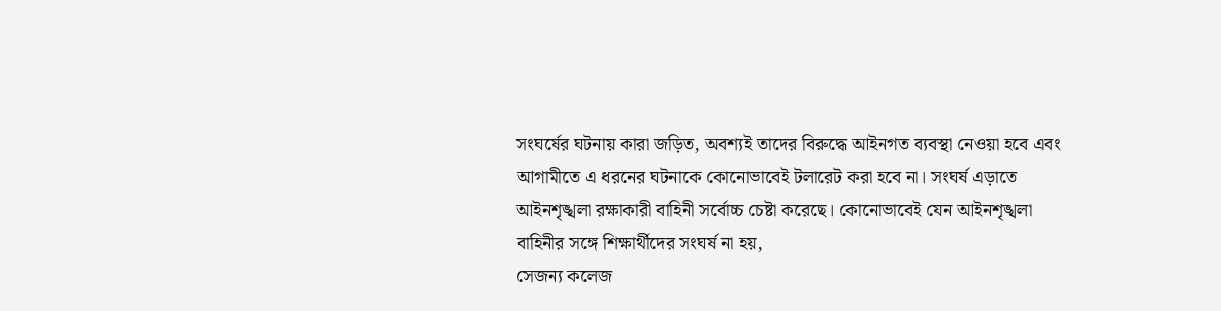সংঘর্ষের ঘটনায় কারা জড়িত, অবশ্যই তাদের বিরুদ্ধে আইনগত ব্যবস্থা নেওয়া হবে এবং
আগামীতে এ ধরনের ঘটনাকে কোনোভাবেই টলারেট করা হবে না। সংঘর্ষ এড়াতে
আইনশৃঙ্খলা রক্ষাকারী বাহিনী সর্বোচ্চ চেষ্টা করেছে। কোনোভাবেই যেন আইনশৃঙ্খলা
বাহিনীর সঙ্গে শিক্ষার্থীদের সংঘর্ষ না হয়,
সেজন্য কলেজ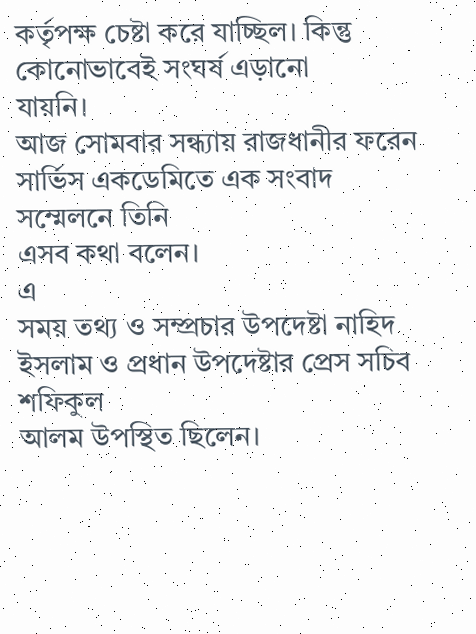কর্তৃপক্ষ চেষ্টা করে যাচ্ছিল। কিন্তু কোনোভাবেই সংঘর্ষ এড়ানো
যায়নি।
আজ সোমবার সন্ধ্যায় রাজধানীর ফরেন সার্ভিস একডেমিতে এক সংবাদ সম্মেলনে তিনি
এসব কথা বলেন।
এ
সময় তথ্য ও সম্প্রচার উপদেষ্টা নাহিদ ইসলাম ও প্রধান উপদেষ্টার প্রেস সচিব শফিকুল
আলম উপস্থিত ছিলেন।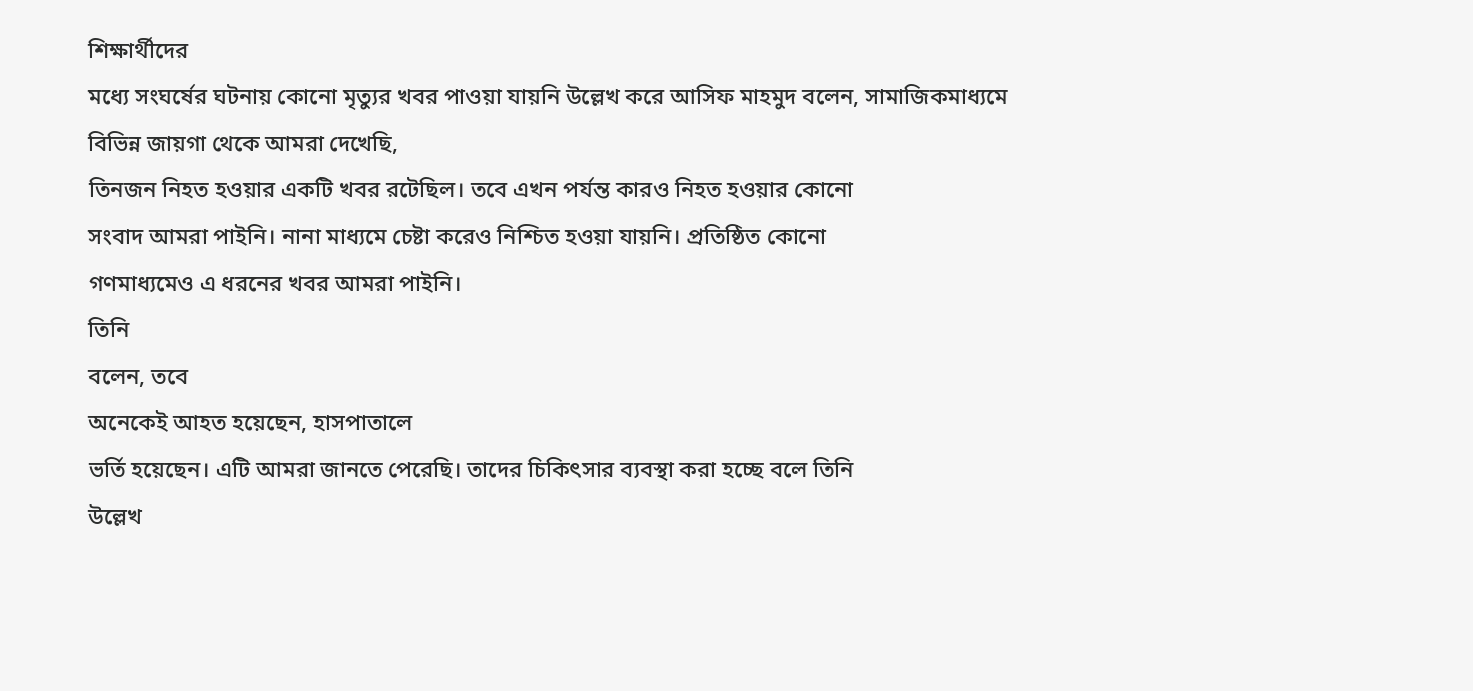শিক্ষার্থীদের
মধ্যে সংঘর্ষের ঘটনায় কোনো মৃত্যুর খবর পাওয়া যায়নি উল্লেখ করে আসিফ মাহমুদ বলেন, সামাজিকমাধ্যমে
বিভিন্ন জায়গা থেকে আমরা দেখেছি,
তিনজন নিহত হওয়ার একটি খবর রটেছিল। তবে এখন পর্যন্ত কারও নিহত হওয়ার কোনো
সংবাদ আমরা পাইনি। নানা মাধ্যমে চেষ্টা করেও নিশ্চিত হওয়া যায়নি। প্রতিষ্ঠিত কোনো
গণমাধ্যমেও এ ধরনের খবর আমরা পাইনি।
তিনি
বলেন, তবে
অনেকেই আহত হয়েছেন, হাসপাতালে
ভর্তি হয়েছেন। এটি আমরা জানতে পেরেছি। তাদের চিকিৎসার ব্যবস্থা করা হচ্ছে বলে তিনি
উল্লেখ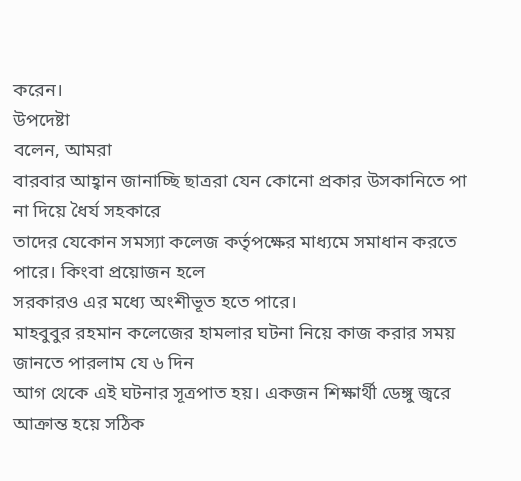করেন।
উপদেষ্টা
বলেন, আমরা
বারবার আহ্বান জানাচ্ছি ছাত্ররা যেন কোনো প্রকার উসকানিতে পা না দিয়ে ধৈর্য সহকারে
তাদের যেকোন সমস্যা কলেজ কর্তৃপক্ষের মাধ্যমে সমাধান করতে পারে। কিংবা প্রয়োজন হলে
সরকারও এর মধ্যে অংশীভূত হতে পারে।
মাহবুবুর রহমান কলেজের হামলার ঘটনা নিয়ে কাজ করার সময় জানতে পারলাম যে ৬ দিন
আগ থেকে এই ঘটনার সূত্রপাত হয়। একজন শিক্ষার্থী ডেঙ্গু জ্বরে আক্রান্ত হয়ে সঠিক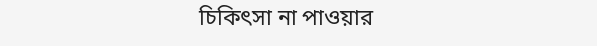চিকিৎসা না পাওয়ার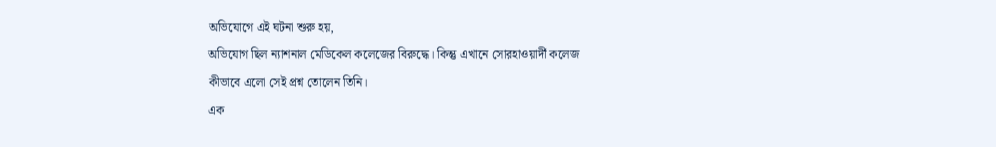অভিযোগে এই ঘটনা শুরু হয়,
অভিযোগ ছিল ন্যাশনাল মেডিকেল কলেজের বিরুদ্ধে। কিন্তু এখানে সোরহাওয়ার্দী কলেজ
কীভাবে এলো সেই প্রশ্ন তোলেন তিনি।
এক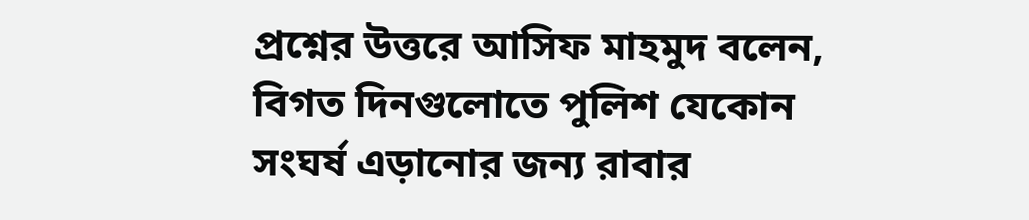প্রশ্নের উত্তরে আসিফ মাহমুদ বলেন,
বিগত দিনগুলোতে পুলিশ যেকোন সংঘর্ষ এড়ানোর জন্য রাবার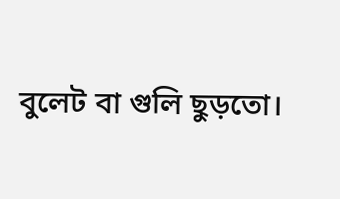বুলেট বা গুলি ছুড়তো।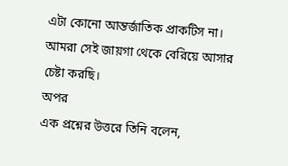এটা কোনো আন্তর্জাতিক প্রাকটিস না। আমরা সেই জায়গা থেকে বেরিয়ে আসার চেষ্টা করছি।
অপর
এক প্রশ্নের উত্তরে তিনি বলেন,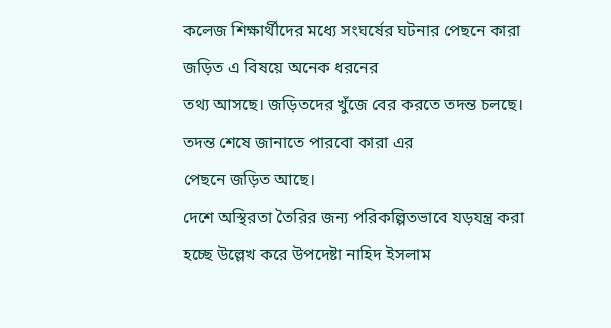কলেজ শিক্ষার্থীদের মধ্যে সংঘর্ষের ঘটনার পেছনে কারা জড়িত এ বিষয়ে অনেক ধরনের
তথ্য আসছে। জড়িতদের খুঁজে বের করতে তদন্ত চলছে। তদন্ত শেষে জানাতে পারবো কারা এর
পেছনে জড়িত আছে।
দেশে অস্থিরতা তৈরির জন্য পরিকল্পিতভাবে যড়যন্ত্র করা হচ্ছে উল্লেখ করে উপদেষ্টা নাহিদ ইসলাম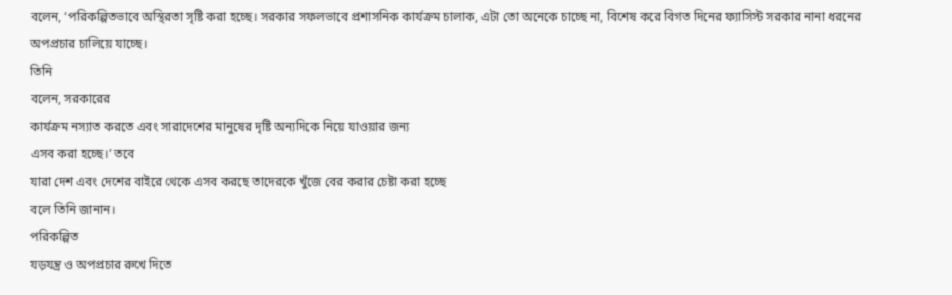বলেন, ‘পরিকল্পিতভাবে অস্থিরতা সৃষ্টি করা হচ্ছে। সরকার সফলভাবে প্রশাসনিক কার্যক্রম চালাক, এটা তো অনেকে চাচ্ছে না, বিশেষ করে বিগত দিনের ফ্যাসিস্ট সরকার নানা ধরনের অপপ্রচার চালিয়ে যাচ্ছে।
তিনি
বলেন, সরকারের
কার্যক্রম নস্যাত করতে এবং সারাদেশের মানুষের দৃষ্টি অন্যদিকে নিয়ে যাওয়ার জন্য
এসব করা হচ্ছে।’ তবে
যারা দেশ এবং দেশের বাইরে থেকে এসব করছে তাদেরকে খুঁজে বের করার চেষ্টা করা হচ্ছে
বলে তিনি জানান।
পরিকল্পিত
যড়যন্ত্র ও অপপ্রচার রুখে দিতে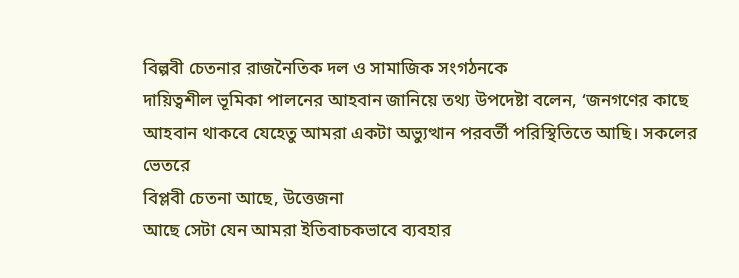বিল্পবী চেতনার রাজনৈতিক দল ও সামাজিক সংগঠনকে
দায়িত্বশীল ভূমিকা পালনের আহবান জানিয়ে তথ্য উপদেষ্টা বলেন, ‘জনগণের কাছে
আহবান থাকবে যেহেতু আমরা একটা অভ্যুত্থান পরবর্তী পরিস্থিতিতে আছি। সকলের ভেতরে
বিপ্লবী চেতনা আছে, উত্তেজনা
আছে সেটা যেন আমরা ইতিবাচকভাবে ব্যবহার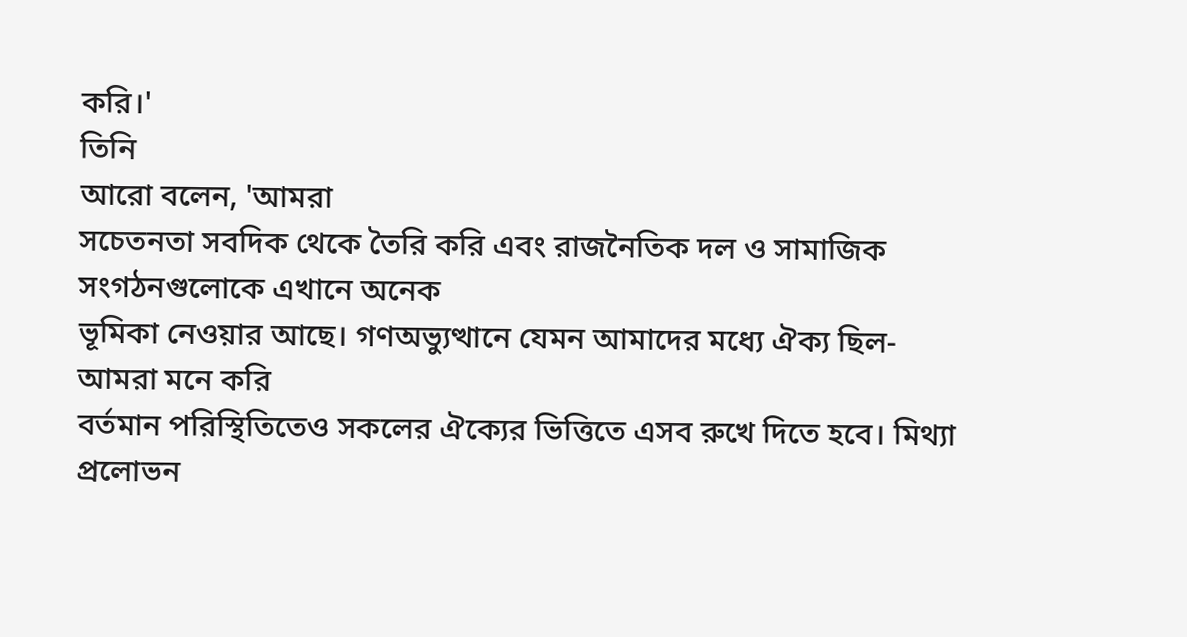করি।'
তিনি
আরো বলেন, 'আমরা
সচেতনতা সবদিক থেকে তৈরি করি এবং রাজনৈতিক দল ও সামাজিক সংগঠনগুলোকে এখানে অনেক
ভূমিকা নেওয়ার আছে। গণঅভ্যুত্থানে যেমন আমাদের মধ্যে ঐক্য ছিল- আমরা মনে করি
বর্তমান পরিস্থিতিতেও সকলের ঐক্যের ভিত্তিতে এসব রুখে দিতে হবে। মিথ্যা
প্রলোভন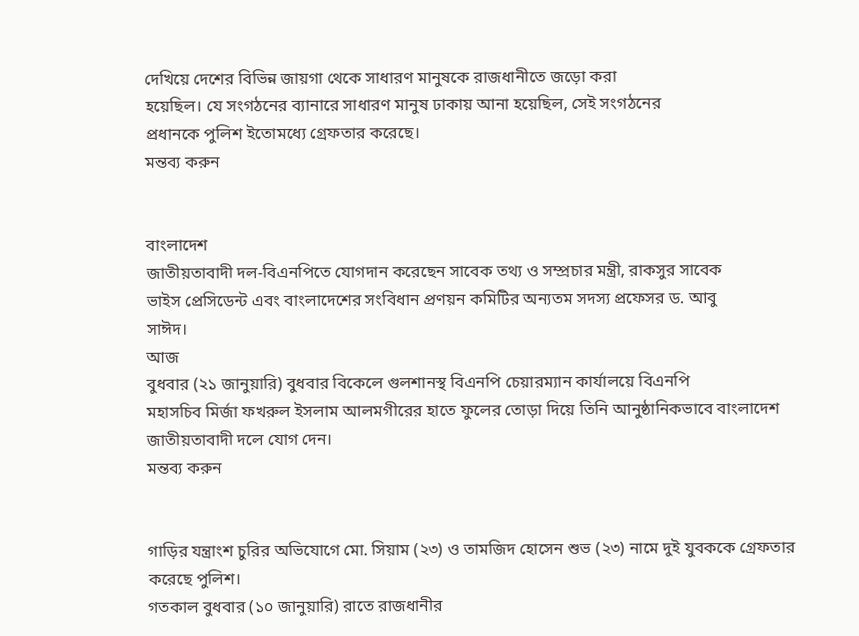দেখিয়ে দেশের বিভিন্ন জায়গা থেকে সাধারণ মানুষকে রাজধানীতে জড়ো করা
হয়েছিল। যে সংগঠনের ব্যানারে সাধারণ মানুষ ঢাকায় আনা হয়েছিল, সেই সংগঠনের
প্রধানকে পুলিশ ইতোমধ্যে গ্রেফতার করেছে।
মন্তব্য করুন


বাংলাদেশ
জাতীয়তাবাদী দল-বিএনপিতে যোগদান করেছেন সাবেক তথ্য ও সম্প্রচার মন্ত্রী, রাকসুর সাবেক
ভাইস প্রেসিডেন্ট এবং বাংলাদেশের সংবিধান প্রণয়ন কমিটির অন্যতম সদস্য প্রফেসর ড. আবু
সাঈদ।
আজ
বুধবার (২১ জানুয়ারি) বুধবার বিকেলে গুলশানস্থ বিএনপি চেয়ারম্যান কার্যালয়ে বিএনপি
মহাসচিব মির্জা ফখরুল ইসলাম আলমগীরের হাতে ফুলের তোড়া দিয়ে তিনি আনুষ্ঠানিকভাবে বাংলাদেশ
জাতীয়তাবাদী দলে যোগ দেন।
মন্তব্য করুন


গাড়ির যন্ত্রাংশ চুরির অভিযোগে মো. সিয়াম (২৩) ও তামজিদ হোসেন শুভ (২৩) নামে দুই যুবককে গ্রেফতার করেছে পুলিশ।
গতকাল বুধবার (১০ জানুয়ারি) রাতে রাজধানীর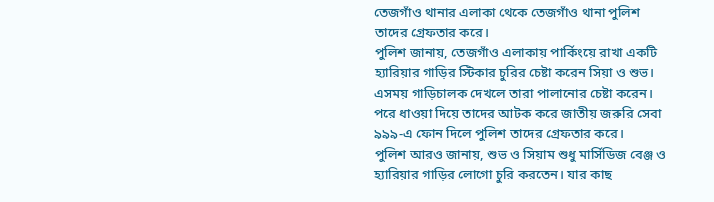তেজগাঁও থানার এলাকা থেকে তেজগাঁও থানা পুলিশ তাদের গ্রেফতার করে।
পুলিশ জানায়, তেজগাঁও এলাকায় পার্কিংয়ে রাখা একটি হ্যারিয়ার গাড়ির স্টিকার চুরির চেষ্টা করেন সিয়া ও শুভ। এসময় গাড়িচালক দেখলে তারা পালানোর চেষ্টা করেন। পরে ধাওয়া দিয়ে তাদের আটক করে জাতীয় জরুরি সেবা ৯৯৯-এ ফোন দিলে পুলিশ তাদের গ্রেফতার করে।
পুলিশ আরও জানায়, শুভ ও সিয়াম শুধু মার্সিডিজ বেঞ্জ ও হ্যারিয়ার গাড়ির লোগো চুরি করতেন। যার কাছ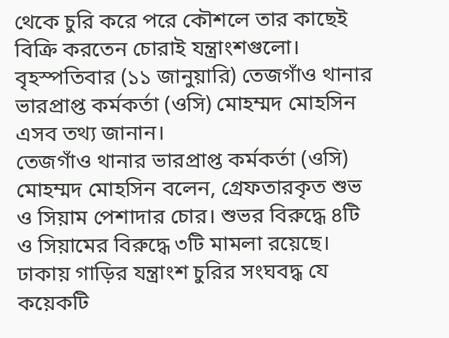থেকে চুরি করে পরে কৌশলে তার কাছেই বিক্রি করতেন চোরাই যন্ত্রাংশগুলো।
বৃহস্পতিবার (১১ জানুয়ারি) তেজগাঁও থানার ভারপ্রাপ্ত কর্মকর্তা (ওসি) মোহম্মদ মোহসিন এসব তথ্য জানান।
তেজগাঁও থানার ভারপ্রাপ্ত কর্মকর্তা (ওসি) মোহম্মদ মোহসিন বলেন, গ্রেফতারকৃত শুভ ও সিয়াম পেশাদার চোর। শুভর বিরুদ্ধে ৪টি ও সিয়ামের বিরুদ্ধে ৩টি মামলা রয়েছে। ঢাকায় গাড়ির যন্ত্রাংশ চুরির সংঘবদ্ধ যে কয়েকটি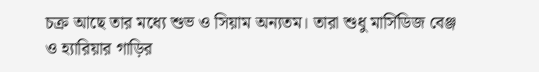চক্র আছে তার মধ্যে শুভ ও সিয়াম অন্যতম। তারা শুধু মার্সিডিজ বেঞ্জ ও হ্যারিয়ার গাড়ির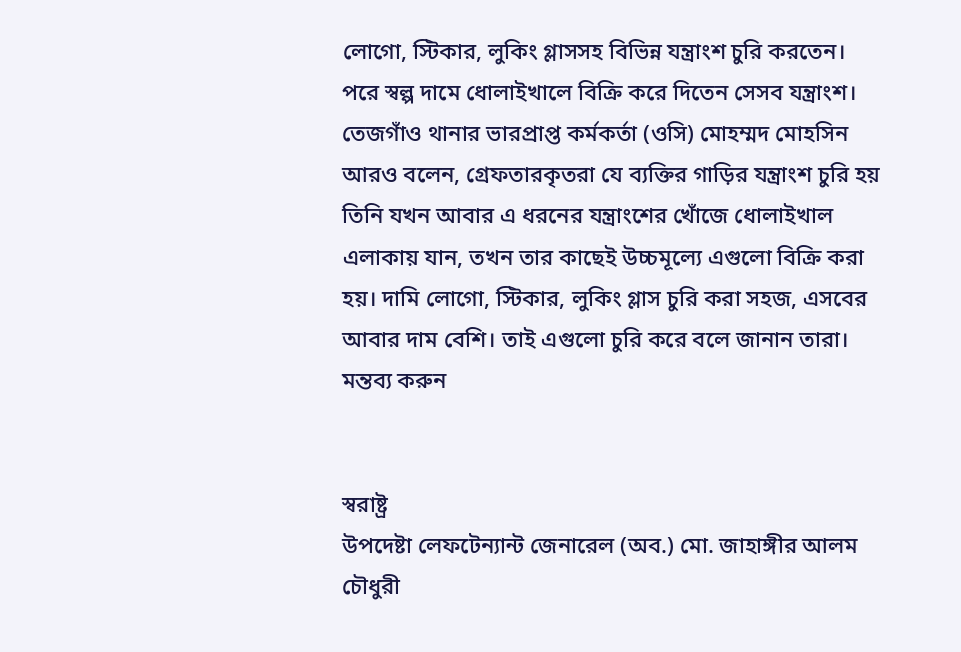লোগো, স্টিকার, লুকিং গ্লাসসহ বিভিন্ন যন্ত্রাংশ চুরি করতেন। পরে স্বল্প দামে ধোলাইখালে বিক্রি করে দিতেন সেসব যন্ত্রাংশ।
তেজগাঁও থানার ভারপ্রাপ্ত কর্মকর্তা (ওসি) মোহম্মদ মোহসিন আরও বলেন, গ্রেফতারকৃতরা যে ব্যক্তির গাড়ির যন্ত্রাংশ চুরি হয় তিনি যখন আবার এ ধরনের যন্ত্রাংশের খোঁজে ধোলাইখাল এলাকায় যান, তখন তার কাছেই উচ্চমূল্যে এগুলো বিক্রি করা হয়। দামি লোগো, স্টিকার, লুকিং গ্লাস চুরি করা সহজ, এসবের আবার দাম বেশি। তাই এগুলো চুরি করে বলে জানান তারা।
মন্তব্য করুন


স্বরাষ্ট্র
উপদেষ্টা লেফটেন্যান্ট জেনারেল (অব.) মো. জাহাঙ্গীর আলম চৌধুরী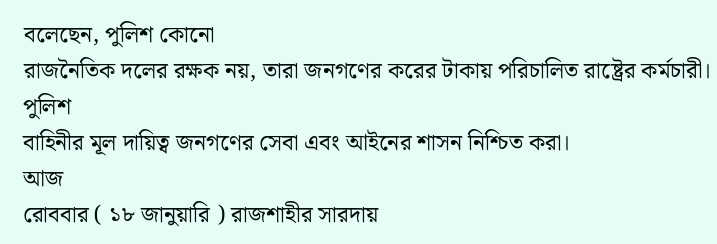বলেছেন, পুলিশ কোনো
রাজনৈতিক দলের রক্ষক নয়, তারা জনগণের করের টাকায় পরিচালিত রাষ্ট্রের কর্মচারী। পুলিশ
বাহিনীর মূল দায়িত্ব জনগণের সেবা এবং আইনের শাসন নিশ্চিত করা।
আজ
রোববার ( ১৮ জানুয়ারি ) রাজশাহীর সারদায়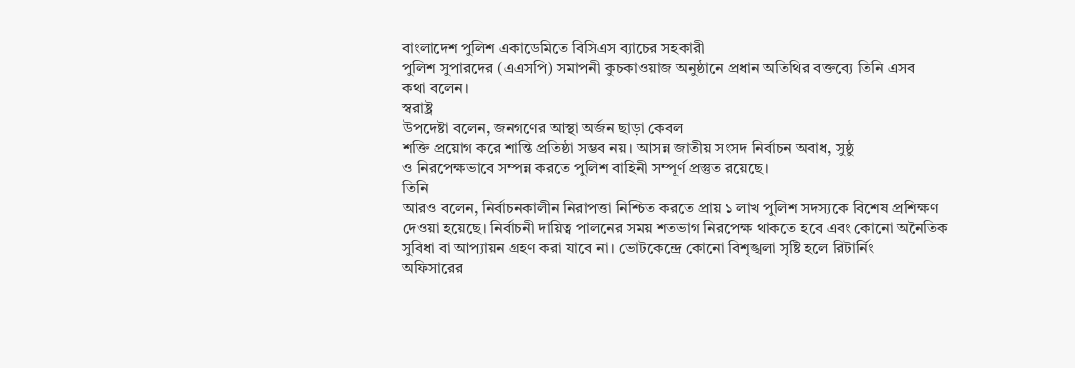বাংলাদেশ পুলিশ একাডেমিতে বিসিএস ব্যাচের সহকারী
পুলিশ সুপারদের (এএসপি) সমাপনী কুচকাওয়াজ অনুষ্ঠানে প্রধান অতিথির বক্তব্যে তিনি এসব
কথা বলেন।
স্বরাষ্ট্র
উপদেষ্টা বলেন, জনগণের আস্থা অর্জন ছাড়া কেবল
শক্তি প্রয়োগ করে শান্তি প্রতিষ্ঠা সম্ভব নয়। আসন্ন জাতীয় সংসদ নির্বাচন অবাধ, সুষ্ঠু
ও নিরপেক্ষভাবে সম্পন্ন করতে পুলিশ বাহিনী সম্পূর্ণ প্রস্তুত রয়েছে।
তিনি
আরও বলেন, নির্বাচনকালীন নিরাপত্তা নিশ্চিত করতে প্রায় ১ লাখ পুলিশ সদস্যকে বিশেষ প্রশিক্ষণ
দেওয়া হয়েছে। নির্বাচনী দায়িত্ব পালনের সময় শতভাগ নিরপেক্ষ থাকতে হবে এবং কোনো অনৈতিক
সুবিধা বা আপ্যায়ন গ্রহণ করা যাবে না। ভোটকেন্দ্রে কোনো বিশৃঙ্খলা সৃষ্টি হলে রিটার্নিং
অফিসারের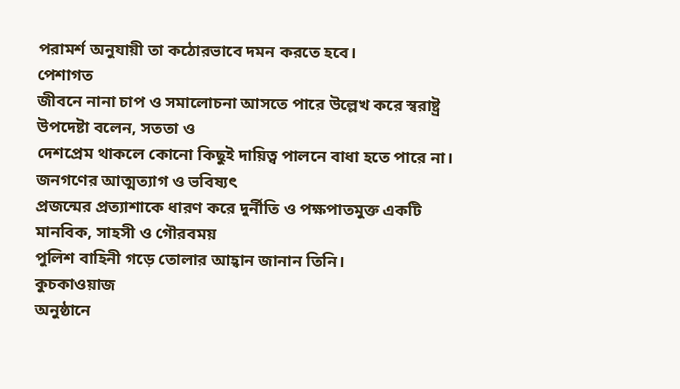পরামর্শ অনুযায়ী তা কঠোরভাবে দমন করতে হবে।
পেশাগত
জীবনে নানা চাপ ও সমালোচনা আসতে পারে উল্লেখ করে স্বরাষ্ট্র উপদেষ্টা বলেন, সততা ও
দেশপ্রেম থাকলে কোনো কিছুই দায়িত্ব পালনে বাধা হতে পারে না। জনগণের আত্মত্যাগ ও ভবিষ্যৎ
প্রজন্মের প্রত্যাশাকে ধারণ করে দুর্নীতি ও পক্ষপাতমুক্ত একটি মানবিক, সাহসী ও গৌরবময়
পুলিশ বাহিনী গড়ে তোলার আহ্বান জানান তিনি।
কুচকাওয়াজ
অনুষ্ঠানে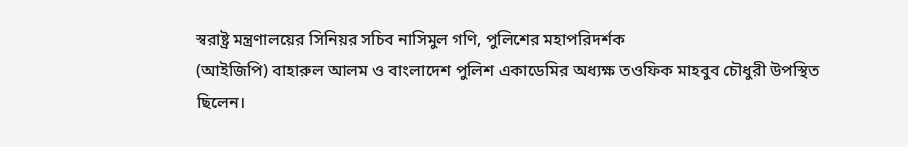স্বরাষ্ট্র মন্ত্রণালয়ের সিনিয়র সচিব নাসিমুল গণি, পুলিশের মহাপরিদর্শক
(আইজিপি) বাহারুল আলম ও বাংলাদেশ পুলিশ একাডেমির অধ্যক্ষ তওফিক মাহবুব চৌধুরী উপস্থিত
ছিলেন।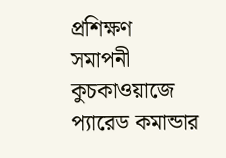প্রশিক্ষণ
সমাপনী কুচকাওয়াজে প্যারেড কমান্ডার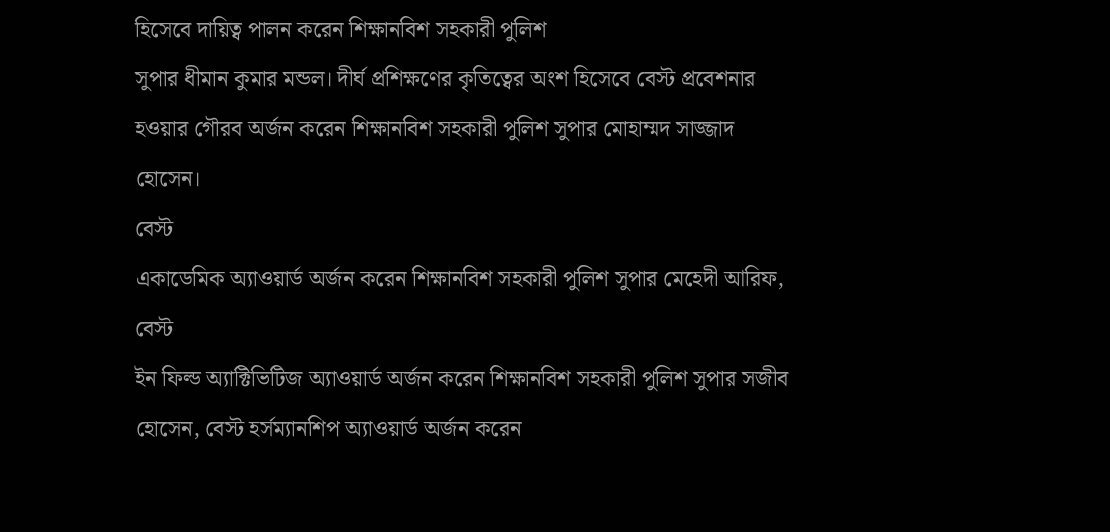হিসেবে দায়িত্ব পালন করেন শিক্ষানবিশ সহকারী পুলিশ
সুপার ধীমান কুমার মন্ডল। দীর্ঘ প্রশিক্ষণের কৃতিত্বের অংশ হিসেবে বেস্ট প্রবেশনার
হওয়ার গৌরব অর্জন করেন শিক্ষানবিশ সহকারী পুলিশ সুপার মোহাম্মদ সাজ্জাদ হোসেন।
বেস্ট
একাডেমিক অ্যাওয়ার্ড অর্জন করেন শিক্ষানবিশ সহকারী পুলিশ সুপার মেহেদী আরিফ, বেস্ট
ইন ফিল্ড অ্যাক্টিভিটিজ অ্যাওয়ার্ড অর্জন করেন শিক্ষানবিশ সহকারী পুলিশ সুপার সজীব
হোসেন, বেস্ট হর্সম্যানশিপ অ্যাওয়ার্ড অর্জন করেন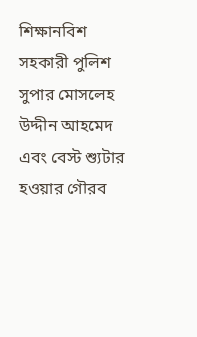শিক্ষানবিশ সহকারী পুলিশ সুপার মোসলেহ
উদ্দীন আহমেদ এবং বেস্ট শ্যুটার হওয়ার গৌরব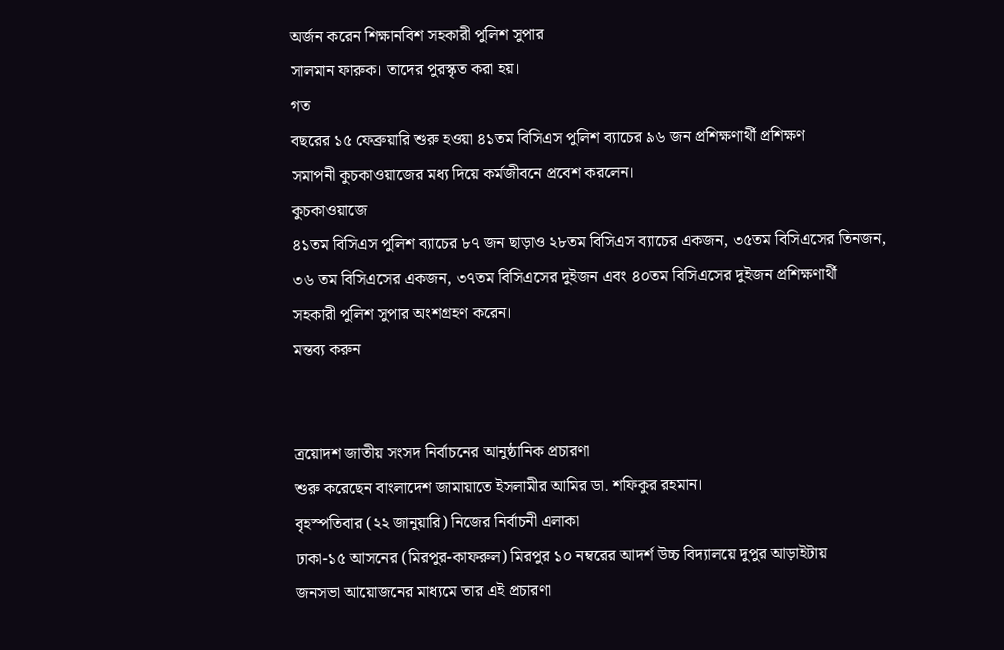অর্জন করেন শিক্ষানবিশ সহকারী পুলিশ সুপার
সালমান ফারুক। তাদের পুরস্কৃত করা হয়।
গত
বছরের ১৫ ফেব্রুয়ারি শুরু হওয়া ৪১তম বিসিএস পুলিশ ব্যাচের ৯৬ জন প্রশিক্ষণার্থী প্রশিক্ষণ
সমাপনী কুচকাওয়াজের মধ্য দিয়ে কর্মজীবনে প্রবেশ করলেন।
কুচকাওয়াজে
৪১তম বিসিএস পুলিশ ব্যাচের ৮৭ জন ছাড়াও ২৮তম বিসিএস ব্যাচের একজন, ৩৫তম বিসিএসের তিনজন,
৩৬ তম বিসিএসের একজন, ৩৭তম বিসিএসের দুইজন এবং ৪০তম বিসিএসের দুইজন প্রশিক্ষণার্থী
সহকারী পুলিশ সুপার অংশগ্রহণ করেন।
মন্তব্য করুন


ত্রয়োদশ জাতীয় সংসদ নির্বাচনের আনুষ্ঠানিক প্রচারণা
শুরু করেছেন বাংলাদেশ জামায়াতে ইসলামীর আমির ডা. শফিকুর রহমান।
বৃহস্পতিবার (২২ জানুয়ারি) নিজের নির্বাচনী এলাকা
ঢাকা-১৫ আসনের (মিরপুর-কাফরুল) মিরপুর ১০ নম্বরের আদর্শ উচ্চ বিদ্যালয়ে দুপুর আড়াইটায়
জনসভা আয়োজনের মাধ্যমে তার এই প্রচারণা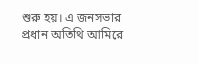শুরু হয়। এ জনসভার প্রধান অতিথি আমিরে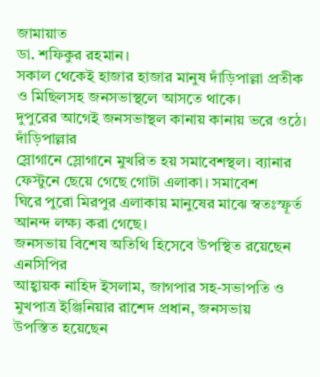জামায়াত
ডা. শফিকুর রহমান।
সকাল থেকেই হাজার হাজার মানুষ দাঁড়িপাল্লা প্রতীক
ও মিছিলসহ জনসভাস্থলে আসতে থাকে।
দুপুরের আগেই জনসভাস্থল কানায় কানায় ভরে ওঠে। দাঁড়িপাল্লার
স্লোগানে স্লোগানে মুখরিত হয় সমাবেশস্থল। ব্যানার ফেস্টুনে ছেয়ে গেছে গোটা এলাকা। সমাবেশ
ঘিরে পুরো মিরপুর এলাকায় মানুষের মাঝে স্বতঃস্ফূর্ত আনন্দ লক্ষ্য করা গেছে।
জনসভায় বিশেষ অতিথি হিসেবে উপস্থিত রয়েছেন এনসিপির
আহ্বায়ক নাহিদ ইসলাম, জাগপার সহ-সভাপতি ও মুখপাত্র ইঞ্জিনিয়ার রাশেদ প্রধান, জনসভায়
উপস্তিত হয়েছেন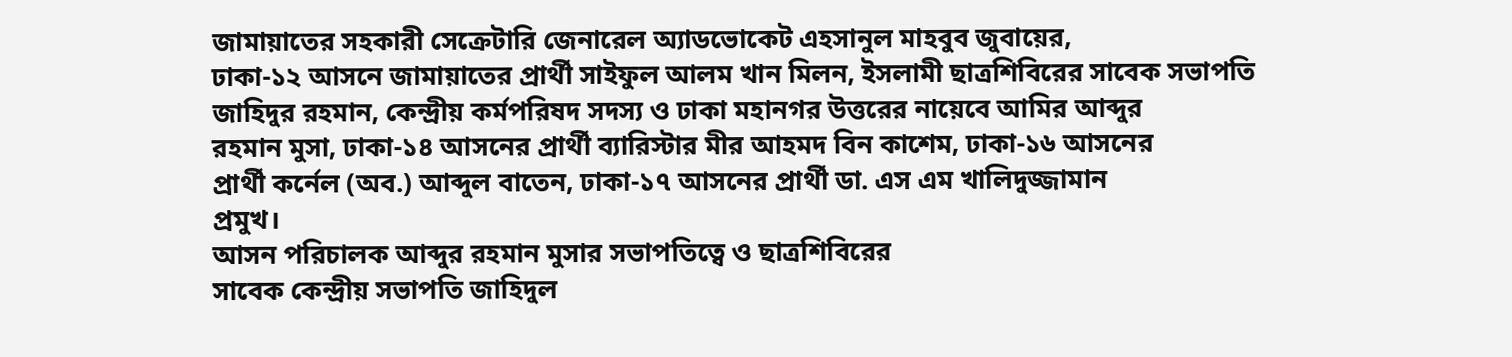জামায়াতের সহকারী সেক্রেটারি জেনারেল অ্যাডভোকেট এহসানুল মাহবুব জুবায়ের,
ঢাকা-১২ আসনে জামায়াতের প্রার্থী সাইফুল আলম খান মিলন, ইসলামী ছাত্রশিবিরের সাবেক সভাপতি
জাহিদুর রহমান, কেন্দ্রীয় কর্মপরিষদ সদস্য ও ঢাকা মহানগর উত্তরের নায়েবে আমির আব্দুর
রহমান মুসা, ঢাকা-১৪ আসনের প্রার্থী ব্যারিস্টার মীর আহমদ বিন কাশেম, ঢাকা-১৬ আসনের
প্রার্থী কর্নেল (অব.) আব্দুল বাতেন, ঢাকা-১৭ আসনের প্রার্থী ডা. এস এম খালিদুজ্জামান
প্রমুখ।
আসন পরিচালক আব্দুর রহমান মুসার সভাপতিত্বে ও ছাত্রশিবিরের
সাবেক কেন্দ্রীয় সভাপতি জাহিদুল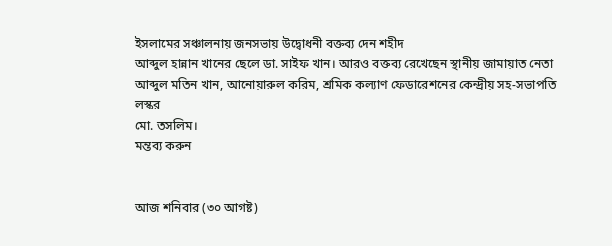ইসলামের সঞ্চালনায় জনসভায় উদ্বোধনী বক্তব্য দেন শহীদ
আব্দুল হান্নান খানের ছেলে ডা. সাইফ খান। আরও বক্তব্য রেখেছেন স্থানীয় জামায়াত নেতা
আব্দুল মতিন খান, আনোয়ারুল করিম, শ্রমিক কল্যাণ ফেডারেশনের কেন্দ্রীয় সহ-সভাপতি লস্কর
মো. তসলিম।
মন্তব্য করুন


আজ শনিবার (৩০ আগষ্ট)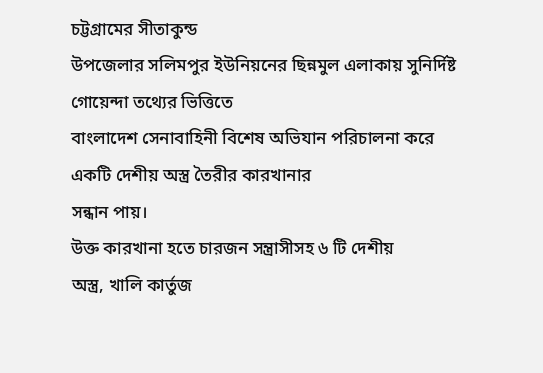চট্টগ্রামের সীতাকুন্ড
উপজেলার সলিমপুর ইউনিয়নের ছিন্নমুল এলাকায় সুনির্দিষ্ট গোয়েন্দা তথ্যের ভিত্তিতে
বাংলাদেশ সেনাবাহিনী বিশেষ অভিযান পরিচালনা করে একটি দেশীয় অস্ত্র তৈরীর কারখানার
সন্ধান পায়।
উক্ত কারখানা হতে চারজন সন্ত্রাসীসহ ৬ টি দেশীয়
অস্ত্র, খালি কার্তুজ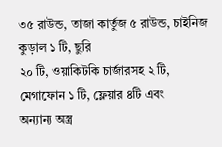৩৫ রাউন্ড, তাজা কার্তুজ ৫ রাউন্ড, চাইনিজ কুড়াল ১ টি, ছুরি
২০ টি, ওয়াকিটকি চার্জারসহ ২ টি, মেগাফোন ১ টি, ফ্লেয়ার ৪টি এবং
অন্যান্য অস্ত্র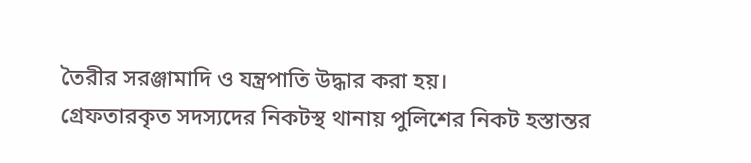তৈরীর সরঞ্জামাদি ও যন্ত্রপাতি উদ্ধার করা হয়।
গ্রেফতারকৃত সদস্যদের নিকটস্থ থানায় পুলিশের নিকট হস্তান্তর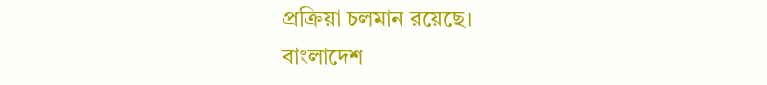প্রক্রিয়া চলমান রয়েছে।
বাংলাদেশ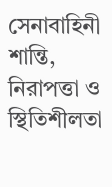সেনাবাহিনী শান্তি, নিরাপত্তা ও
স্থিতিশীলতা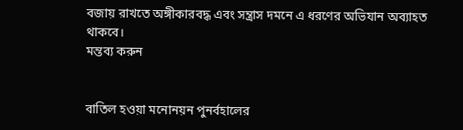বজায় রাখতে অঙ্গীকারবদ্ধ এবং সন্ত্রাস দমনে এ ধরণের অভিযান অব্যাহত
থাকবে।
মন্তব্য করুন


বাতিল হওয়া মনোনয়ন পুনর্বহালের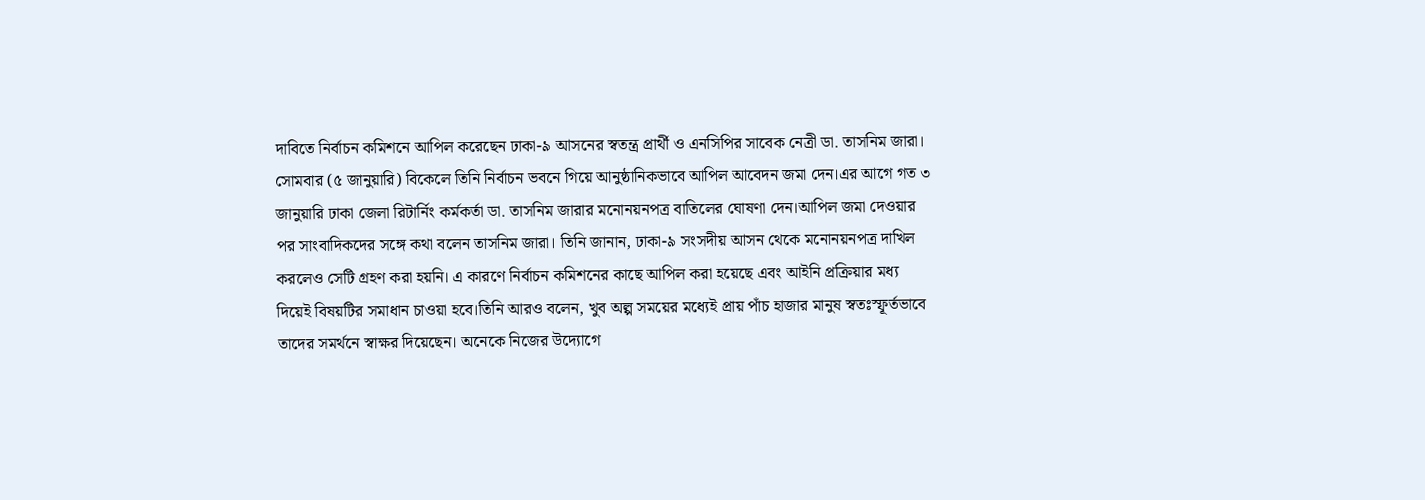দাবিতে নির্বাচন কমিশনে আপিল করেছেন ঢাকা-৯ আসনের স্বতন্ত্র প্রার্থী ও এনসিপির সাবেক নেত্রী ডা. তাসনিম জারা। সোমবার (৫ জানুয়ারি) বিকেলে তিনি নির্বাচন ভবনে গিয়ে আনুষ্ঠানিকভাবে আপিল আবেদন জমা দেন।এর আগে গত ৩ জানুয়ারি ঢাকা জেলা রিটার্নিং কর্মকর্তা ডা. তাসনিম জারার মনোনয়নপত্র বাতিলের ঘোষণা দেন।আপিল জমা দেওয়ার পর সাংবাদিকদের সঙ্গে কথা বলেন তাসনিম জারা। তিনি জানান, ঢাকা-৯ সংসদীয় আসন থেকে মনোনয়নপত্র দাখিল করলেও সেটি গ্রহণ করা হয়নি। এ কারণে নির্বাচন কমিশনের কাছে আপিল করা হয়েছে এবং আইনি প্রক্রিয়ার মধ্য দিয়েই বিষয়টির সমাধান চাওয়া হবে।তিনি আরও বলেন, খুব অল্প সময়ের মধ্যেই প্রায় পাঁচ হাজার মানুষ স্বতঃস্ফূর্তভাবে তাদের সমর্থনে স্বাক্ষর দিয়েছেন। অনেকে নিজের উদ্যোগে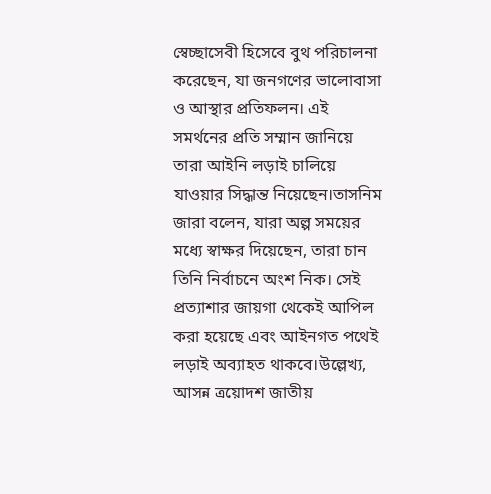স্বেচ্ছাসেবী হিসেবে বুথ পরিচালনা করেছেন, যা জনগণের ভালোবাসা ও আস্থার প্রতিফলন। এই সমর্থনের প্রতি সম্মান জানিয়ে তারা আইনি লড়াই চালিয়ে যাওয়ার সিদ্ধান্ত নিয়েছেন।তাসনিম জারা বলেন, যারা অল্প সময়ের মধ্যে স্বাক্ষর দিয়েছেন, তারা চান তিনি নির্বাচনে অংশ নিক। সেই প্রত্যাশার জায়গা থেকেই আপিল করা হয়েছে এবং আইনগত পথেই লড়াই অব্যাহত থাকবে।উল্লেখ্য, আসন্ন ত্রয়োদশ জাতীয়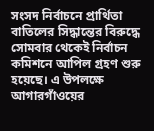সংসদ নির্বাচনে প্রার্থিতা বাতিলের সিদ্ধান্তের বিরুদ্ধে সোমবার থেকেই নির্বাচন কমিশনে আপিল গ্রহণ শুরু হয়েছে। এ উপলক্ষে আগারগাঁওয়ের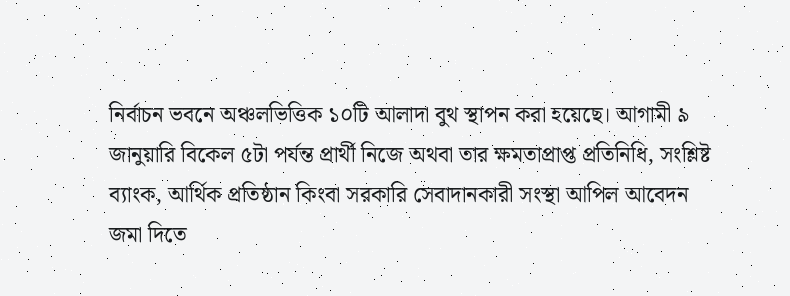নির্বাচন ভবনে অঞ্চলভিত্তিক ১০টি আলাদা বুথ স্থাপন করা হয়েছে। আগামী ৯ জানুয়ারি বিকেল ৫টা পর্যন্ত প্রার্থী নিজে অথবা তার ক্ষমতাপ্রাপ্ত প্রতিনিধি, সংশ্লিষ্ট ব্যাংক, আর্থিক প্রতিষ্ঠান কিংবা সরকারি সেবাদানকারী সংস্থা আপিল আবেদন জমা দিতে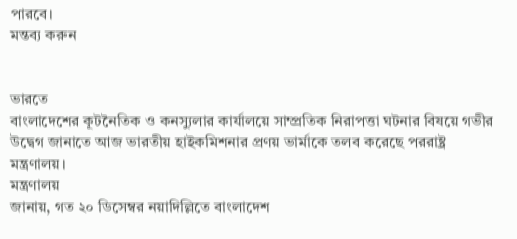পারবে।
মন্তব্য করুন


ভারতে
বাংলাদেশের কূটনৈতিক ও কনস্যুলার কার্যালয়ে সাম্প্রতিক নিরাপত্তা ঘটনার বিষয়ে গভীর
উদ্বেগ জানাতে আজ ভারতীয় হাইকমিশনার প্রণয় ভার্মাকে তলব করেছে পররাষ্ট্র মন্ত্রণালয়।
মন্ত্রণালয়
জানায়, গত ২০ ডিসেম্বর নয়াদিল্লিতে বাংলাদেশ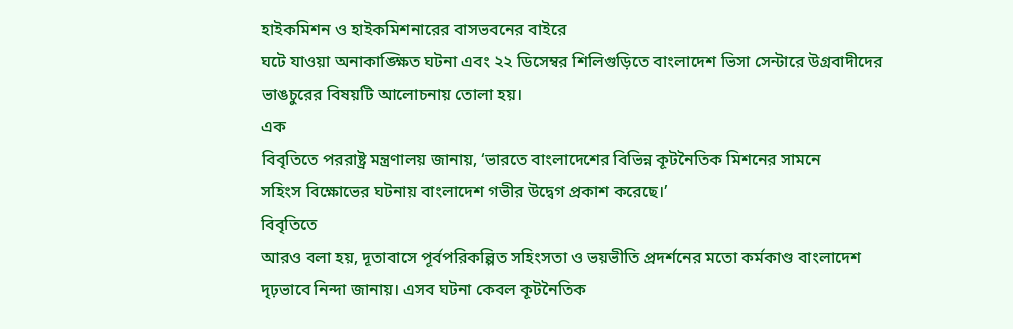হাইকমিশন ও হাইকমিশনারের বাসভবনের বাইরে
ঘটে যাওয়া অনাকাঙ্ক্ষিত ঘটনা এবং ২২ ডিসেম্বর শিলিগুড়িতে বাংলাদেশ ভিসা সেন্টারে উগ্রবাদীদের
ভাঙচুরের বিষয়টি আলোচনায় তোলা হয়।
এক
বিবৃতিতে পররাষ্ট্র মন্ত্রণালয় জানায়, ‘ভারতে বাংলাদেশের বিভিন্ন কূটনৈতিক মিশনের সামনে
সহিংস বিক্ষোভের ঘটনায় বাংলাদেশ গভীর উদ্বেগ প্রকাশ করেছে।’
বিবৃতিতে
আরও বলা হয়, দূতাবাসে পূর্বপরিকল্পিত সহিংসতা ও ভয়ভীতি প্রদর্শনের মতো কর্মকাণ্ড বাংলাদেশ
দৃঢ়ভাবে নিন্দা জানায়। এসব ঘটনা কেবল কূটনৈতিক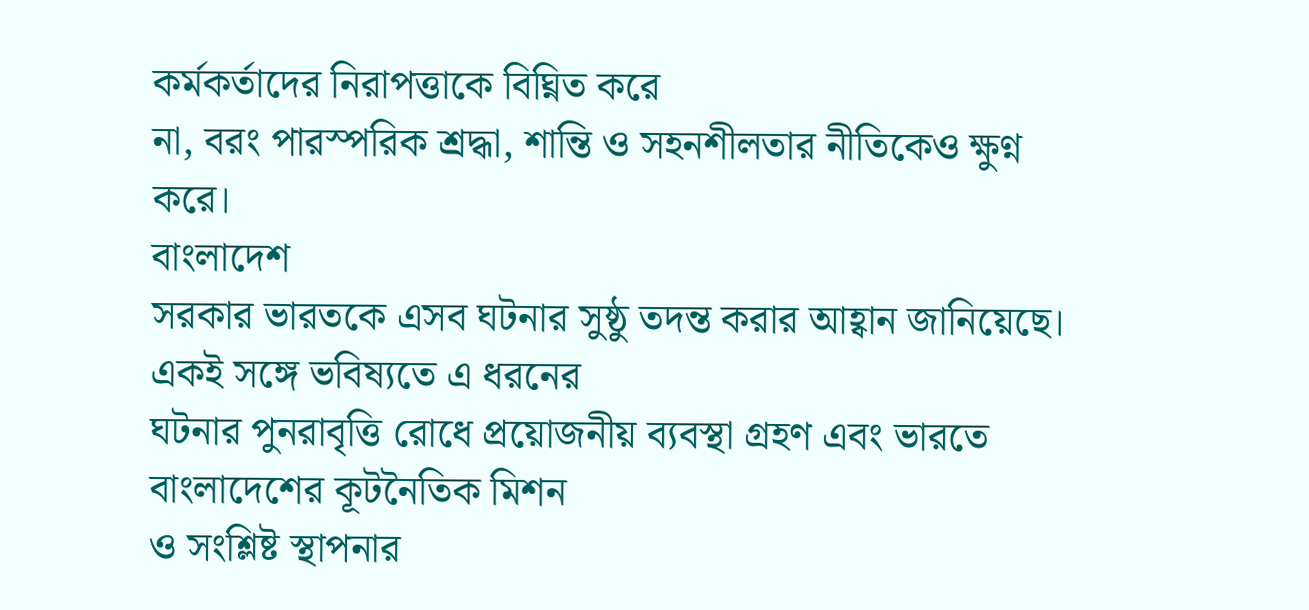কর্মকর্তাদের নিরাপত্তাকে বিঘ্নিত করে
না, বরং পারস্পরিক শ্রদ্ধা, শান্তি ও সহনশীলতার নীতিকেও ক্ষুণ্ন করে।
বাংলাদেশ
সরকার ভারতকে এসব ঘটনার সুষ্ঠু তদন্ত করার আহ্বান জানিয়েছে। একই সঙ্গে ভবিষ্যতে এ ধরনের
ঘটনার পুনরাবৃত্তি রোধে প্রয়োজনীয় ব্যবস্থা গ্রহণ এবং ভারতে বাংলাদেশের কূটনৈতিক মিশন
ও সংশ্লিষ্ট স্থাপনার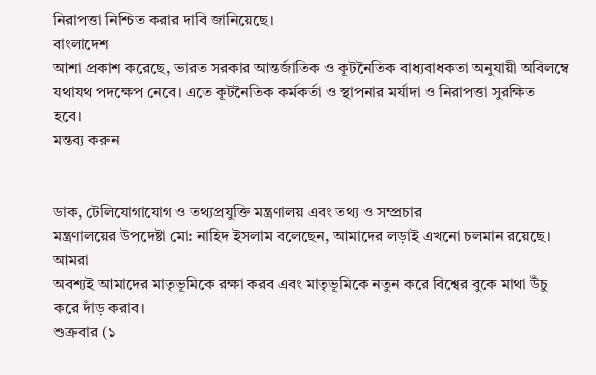নিরাপত্তা নিশ্চিত করার দাবি জানিয়েছে।
বাংলাদেশ
আশা প্রকাশ করেছে, ভারত সরকার আন্তর্জাতিক ও কূটনৈতিক বাধ্যবাধকতা অনুযায়ী অবিলম্বে
যথাযথ পদক্ষেপ নেবে। এতে কূটনৈতিক কর্মকর্তা ও স্থাপনার মর্যাদা ও নিরাপত্তা সুরক্ষিত
হবে।
মন্তব্য করুন


ডাক, টেলিযোগাযোগ ও তথ্যপ্রযুক্তি মন্ত্রণালয় এবং তথ্য ও সম্প্রচার
মন্ত্রণালয়ের উপদেষ্টা মো: নাহিদ ইসলাম বলেছেন, আমাদের লড়াই এখনো চলমান রয়েছে। আমরা
অবশ্যই আমাদের মাতৃভূমিকে রক্ষা করব এবং মাতৃভূমিকে নতুন করে বিশ্বের বুকে মাথা উঁচু
করে দাঁড় করাব।
শুক্রবার (১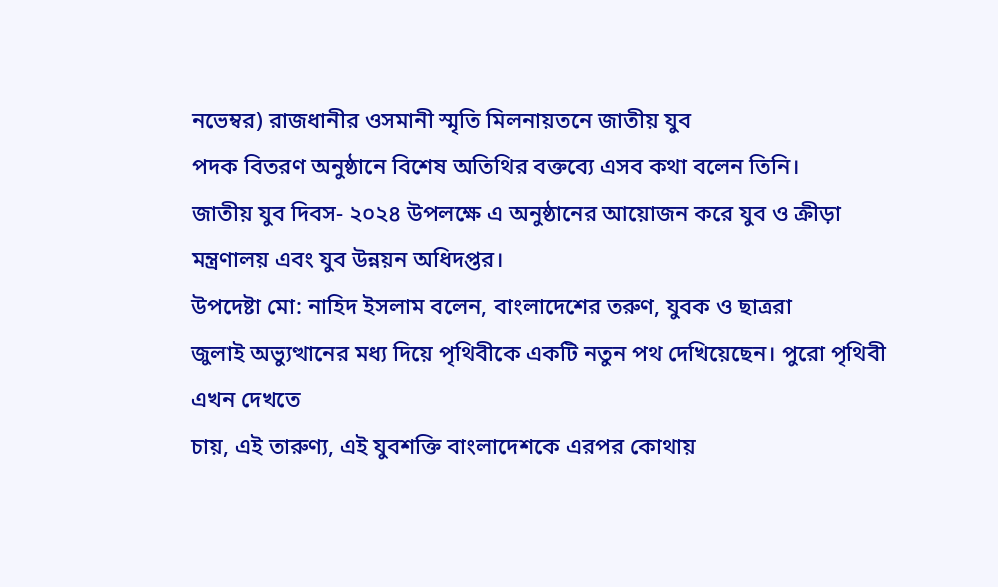নভেম্বর) রাজধানীর ওসমানী স্মৃতি মিলনায়তনে জাতীয় যুব
পদক বিতরণ অনুষ্ঠানে বিশেষ অতিথির বক্তব্যে এসব কথা বলেন তিনি।
জাতীয় যুব দিবস- ২০২৪ উপলক্ষে এ অনুষ্ঠানের আয়োজন করে যুব ও ক্রীড়া
মন্ত্রণালয় এবং যুব উন্নয়ন অধিদপ্তর।
উপদেষ্টা মো: নাহিদ ইসলাম বলেন, বাংলাদেশের তরুণ, যুবক ও ছাত্ররা
জুলাই অভ্যুত্থানের মধ্য দিয়ে পৃথিবীকে একটি নতুন পথ দেখিয়েছেন। পুরো পৃথিবী এখন দেখতে
চায়, এই তারুণ্য, এই যুবশক্তি বাংলাদেশকে এরপর কোথায়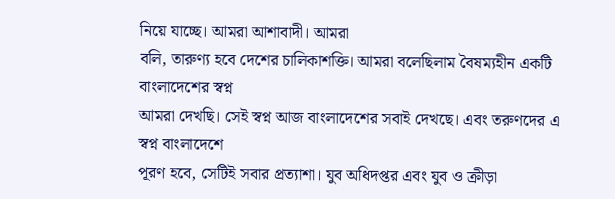নিয়ে যাচ্ছে। আমরা আশাবাদী। আমরা
বলি, তারুণ্য হবে দেশের চালিকাশক্তি। আমরা বলেছিলাম বৈষম্যহীন একটি বাংলাদেশের স্বপ্ন
আমরা দেখছি। সেই স্বপ্ন আজ বাংলাদেশের সবাই দেখছে। এবং তরুণদের এ স্বপ্ন বাংলাদেশে
পূরণ হবে, সেটিই সবার প্রত্যাশা। যুব অধিদপ্তর এবং যুব ও ক্রীড়া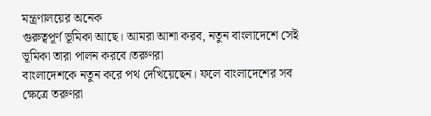মন্ত্রণালয়ের অনেক
গুরুত্বপূর্ণ ভূমিকা আছে। আমরা আশা করব, নতুন বাংলাদেশে সেই ভূমিকা তারা পালন করবে।তরুণরা
বাংলাদেশকে নতুন করে পথ দেখিয়েছেন। ফলে বাংলাদেশের সব ক্ষেত্রে তরুণরা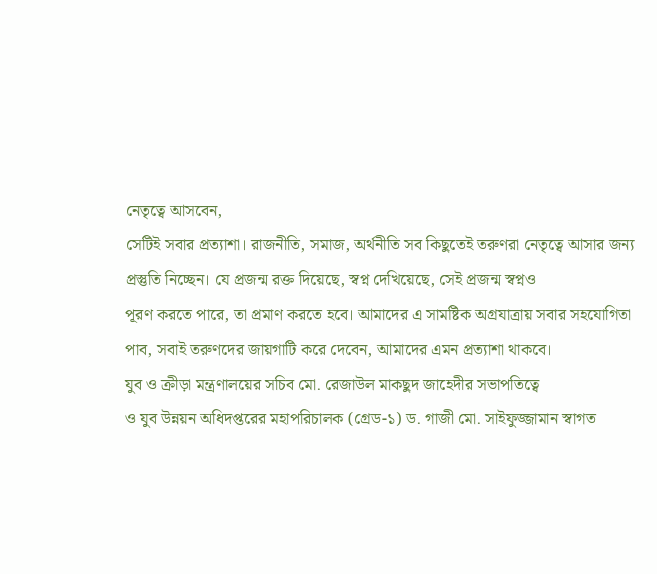নেতৃত্বে আসবেন,
সেটিই সবার প্রত্যাশা। রাজনীতি, সমাজ, অর্থনীতি সব কিছুতেই তরুণরা নেতৃত্বে আসার জন্য
প্রস্তুতি নিচ্ছেন। যে প্রজন্ম রক্ত দিয়েছে, স্বপ্ন দেখিয়েছে, সেই প্রজন্ম স্বপ্নও
পূরণ করতে পারে, তা প্রমাণ করতে হবে। আমাদের এ সামষ্টিক অগ্রযাত্রায় সবার সহযোগিতা
পাব, সবাই তরুণদের জায়গাটি করে দেবেন, আমাদের এমন প্রত্যাশা থাকবে।
যুব ও ক্রীড়া মন্ত্রণালয়ের সচিব মো. রেজাউল মাকছুদ জাহেদীর সভাপতিত্বে
ও যুব উন্নয়ন অধিদপ্তরের মহাপরিচালক (গ্রেড-১) ড. গাজী মো. সাইফুজ্জামান স্বাগত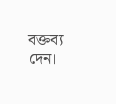বক্তব্য
দেন।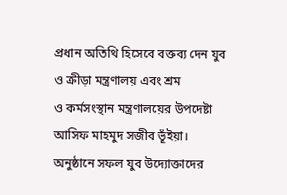প্রধান অতিথি হিসেবে বক্তব্য দেন যুব ও ক্রীড়া মন্ত্রণালয় এবং শ্রম
ও কর্মসংস্থান মন্ত্রণালয়ের উপদেষ্টা আসিফ মাহমুদ সজীব ভূঁইয়া। অনুষ্ঠানে সফল যুব উদ্যোক্তাদের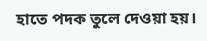হাতে পদক তুলে দেওয়া হয়।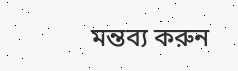মন্তব্য করুন